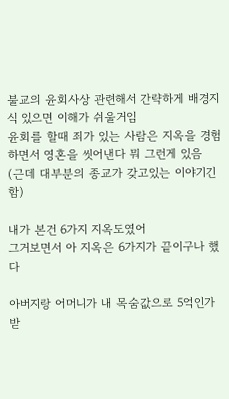불교의 윤회사상 관련해서 간략하게 배경지식 있으면 이해가 쉬울거임
윤회를 할때 죄가 있는 사람은 지옥을 경험하면서 영혼을 씻어낸다 뭐 그런게 있음 (근데 대부분의 종교가 갖고있는 이야기긴함)

내가 본건 6가지 지옥도였어
그거보면서 아 지옥은 6가지가 끝이구나 했다

아버지랑 어머니가 내 목숨값으로 5억인가 받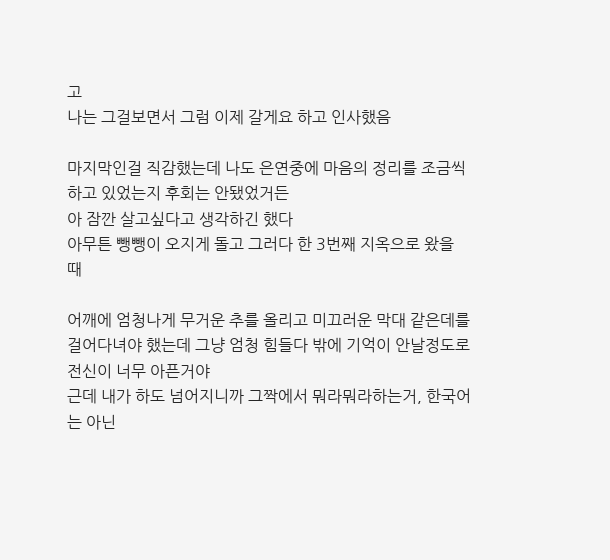고
나는 그걸보면서 그럼 이제 갈게요 하고 인사했음

마지막인걸 직감했는데 나도 은연중에 마음의 정리를 조금씩 하고 있었는지 후회는 안됐었거든
아 잠깐 살고싶다고 생각하긴 했다
아무튼 뺑뺑이 오지게 돌고 그러다 한 3번째 지옥으로 왔을 때

어깨에 엄청나게 무거운 추를 올리고 미끄러운 막대 같은데를 걸어다녀야 했는데 그냥 엄청 힘들다 밖에 기억이 안날정도로 전신이 너무 아픈거야
근데 내가 하도 넘어지니까 그짝에서 뭐라뭐라하는거, 한국어는 아닌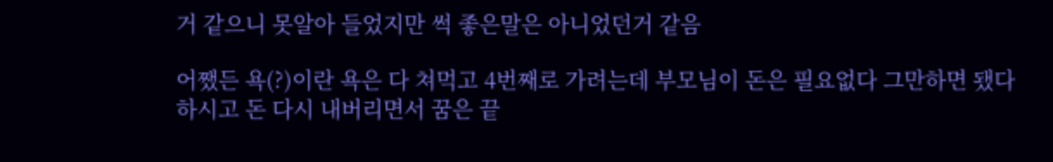거 같으니 못알아 들었지만 썩 좋은말은 아니었던거 같음

어쨌든 욕(?)이란 욕은 다 쳐먹고 4번째로 가려는데 부모님이 돈은 필요없다 그만하면 됐다 하시고 돈 다시 내버리면서 꿈은 끝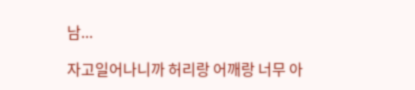남...

자고일어나니까 허리랑 어깨랑 너무 아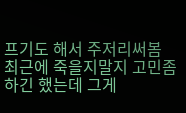프기도 해서 주저리써봄
최근에 죽을지말지 고민좀 하긴 했는데 그게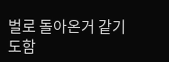벌로 돌아온거 같기도함